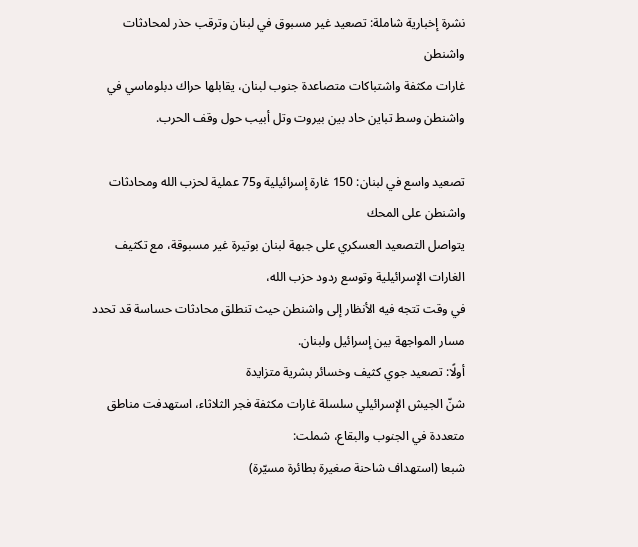نشرة إخبارية شاملة: تصعيد غير مسبوق في لبنان وترقب حذر لمحادثات واشنطن
غارات مكثفة واشتباكات متصاعدة جنوب لبنان، يقابلها حراك دبلوماسي في واشنطن وسط تباين حاد بين بيروت وتل أبيب حول وقف الحرب.

تصعيد واسع في لبنان: 150 غارة إسرائيلية و75 عملية لحزب الله ومحادثات واشنطن على المحك
يتواصل التصعيد العسكري على جبهة لبنان بوتيرة غير مسبوقة، مع تكثيف الغارات الإسرائيلية وتوسع ردود حزب الله،
في وقت تتجه فيه الأنظار إلى واشنطن حيث تنطلق محادثات حساسة قد تحدد مسار المواجهة بين إسرائيل ولبنان.
أولًا: تصعيد جوي كثيف وخسائر بشرية متزايدة
شنّ الجيش الإسرائيلي سلسلة غارات مكثفة فجر الثلاثاء، استهدفت مناطق متعددة في الجنوب والبقاع، شملت:
شبعا (استهداف شاحنة صغيرة بطائرة مسيّرة)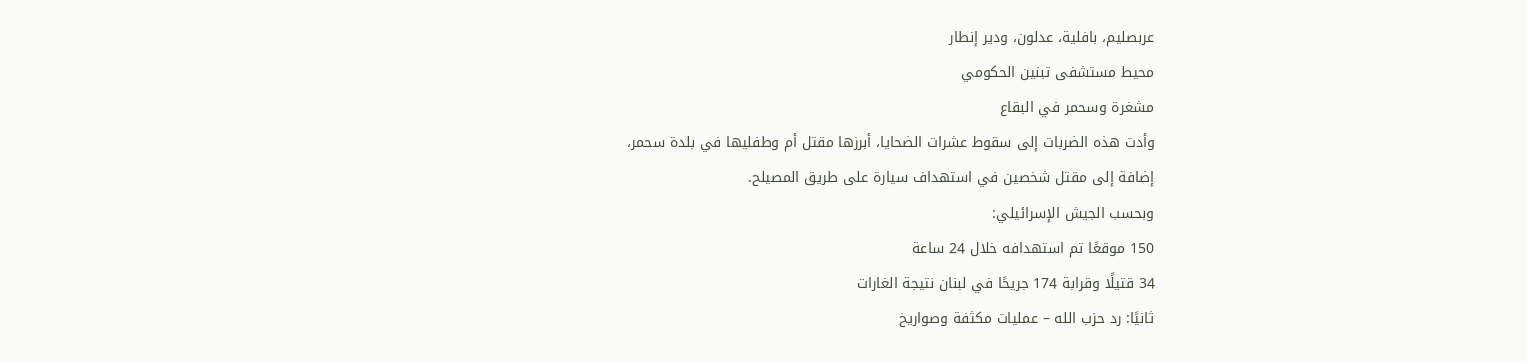عربصليم، بافلية، عدلون، ودير إنطار
محيط مستشفى تبنين الحكومي
مشغرة وسحمر في البقاع
وأدت هذه الضربات إلى سقوط عشرات الضحايا، أبرزها مقتل أم وطفليها في بلدة سحمر،
إضافة إلى مقتل شخصين في استهداف سيارة على طريق المصيلح.
وبحسب الجيش الإسرائيلي:
150 موقعًا تم استهدافه خلال 24 ساعة
34 قتيلًا وقرابة 174 جريحًا في لبنان نتيجة الغارات
ثانيًا: رد حزب الله – عمليات مكثفة وصواريخ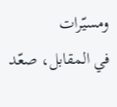ومسيّرات
في المقابل، صعّد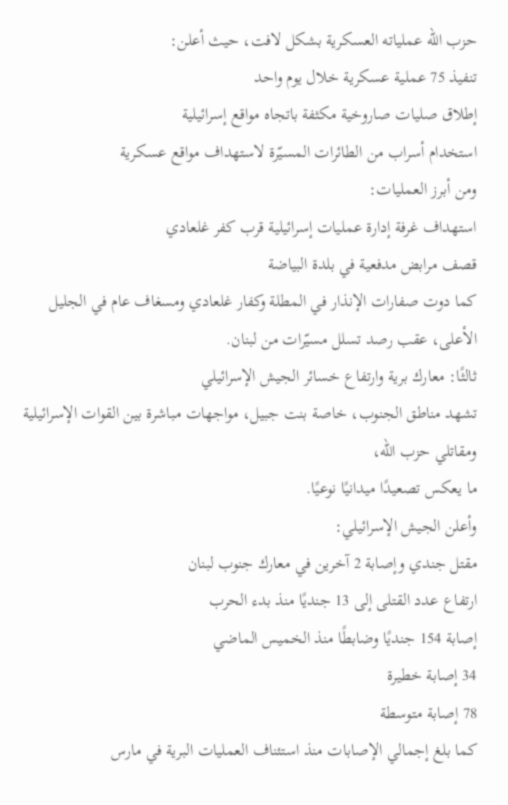حزب الله عملياته العسكرية بشكل لافت، حيث أعلن:
تنفيذ 75 عملية عسكرية خلال يوم واحد
إطلاق صليات صاروخية مكثفة باتجاه مواقع إسرائيلية
استخدام أسراب من الطائرات المسيّرة لاستهداف مواقع عسكرية
ومن أبرز العمليات:
استهداف غرفة إدارة عمليات إسرائيلية قرب كفر غلعادي
قصف مرابض مدفعية في بلدة البياضة
كما دوت صفارات الإنذار في المطلة وكفار غلعادي ومسغاف عام في الجليل الأعلى، عقب رصد تسلل مسيّرات من لبنان.
ثالثًا: معارك برية وارتفاع خسائر الجيش الإسرائيلي
تشهد مناطق الجنوب، خاصة بنت جبيل، مواجهات مباشرة بين القوات الإسرائيلية ومقاتلي حزب الله،
ما يعكس تصعيدًا ميدانيًا نوعيًا.
وأعلن الجيش الإسرائيلي:
مقتل جندي وإصابة 2 آخرين في معارك جنوب لبنان
ارتفاع عدد القتلى إلى 13 جنديًا منذ بدء الحرب
إصابة 154 جنديًا وضابطًا منذ الخميس الماضي
34 إصابة خطيرة
78 إصابة متوسطة
كما بلغ إجمالي الإصابات منذ استئناف العمليات البرية في مارس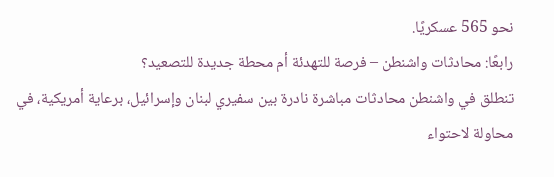نحو 565 عسكريًا.
رابعًا: محادثات واشنطن – فرصة للتهدئة أم محطة جديدة للتصعيد؟
تنطلق في واشنطن محادثات مباشرة نادرة بين سفيري لبنان وإسرائيل، برعاية أمريكية، في محاولة لاحتواء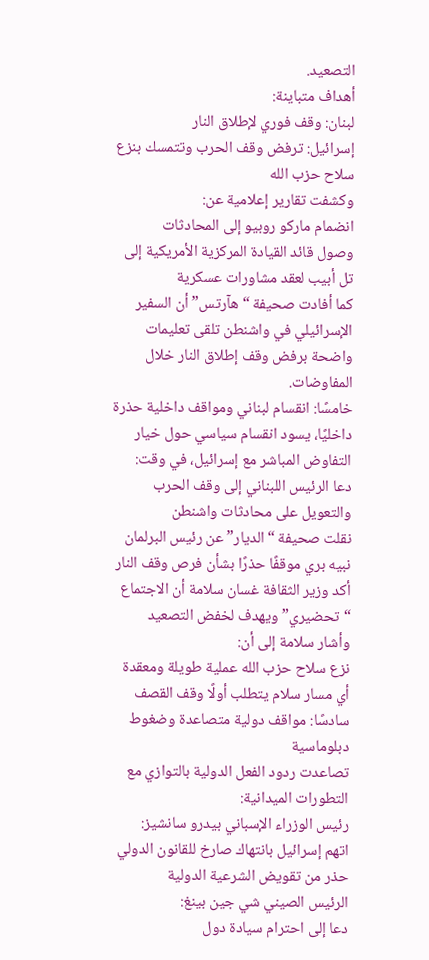التصعيد.
أهداف متباينة:
لبنان: وقف فوري لإطلاق النار
إسرائيل: ترفض وقف الحرب وتتمسك بنزع سلاح حزب الله
وكشفت تقارير إعلامية عن:
انضمام ماركو روبيو إلى المحادثات
وصول قائد القيادة المركزية الأمريكية إلى تل أبيب لعقد مشاورات عسكرية
كما أفادت صحيفة “هآرتس” أن السفير الإسرائيلي في واشنطن تلقى تعليمات واضحة برفض وقف إطلاق النار خلال المفاوضات.
خامسًا: انقسام لبناني ومواقف داخلية حذرة
داخليًا، يسود انقسام سياسي حول خيار التفاوض المباشر مع إسرائيل، في وقت:
دعا الرئيس اللبناني إلى وقف الحرب والتعويل على محادثات واشنطن
نقلت صحيفة “الديار” عن رئيس البرلمان نبيه بري موقفًا حذرًا بشأن فرص وقف النار
أكد وزير الثقافة غسان سلامة أن الاجتماع “تحضيري” ويهدف لخفض التصعيد
وأشار سلامة إلى أن:
نزع سلاح حزب الله عملية طويلة ومعقدة
أي مسار سلام يتطلب أولًا وقف القصف
سادسًا: مواقف دولية متصاعدة وضغوط دبلوماسية
تصاعدت ردود الفعل الدولية بالتوازي مع التطورات الميدانية:
رئيس الوزراء الإسباني بيدرو سانشيز:
اتهم إسرائيل بانتهاك صارخ للقانون الدولي
حذر من تقويض الشرعية الدولية
الرئيس الصيني شي جين بينغ:
دعا إلى احترام سيادة دول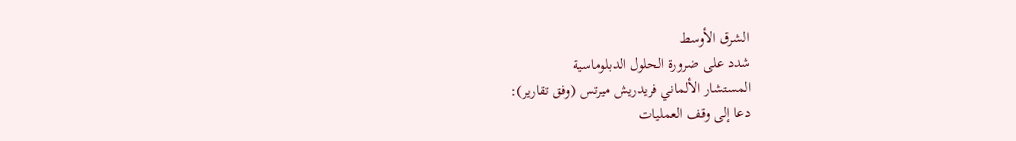الشرق الأوسط
شدد على ضرورة الحلول الدبلوماسية
المستشار الألماني فريدريش ميرتس (وفق تقارير):
دعا إلى وقف العمليات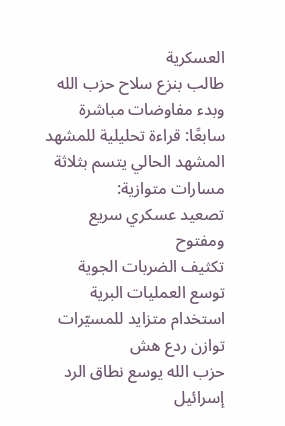العسكرية
طالب بنزع سلاح حزب الله وبدء مفاوضات مباشرة
سابعًا: قراءة تحليلية للمشهد
المشهد الحالي يتسم بثلاثة مسارات متوازية:
تصعيد عسكري سريع ومفتوح
تكثيف الضربات الجوية
توسع العمليات البرية
استخدام متزايد للمسيّرات
توازن ردع هش
حزب الله يوسع نطاق الرد
إسرائيل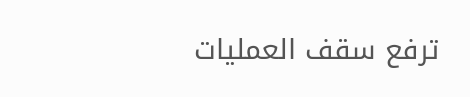ترفع سقف العمليات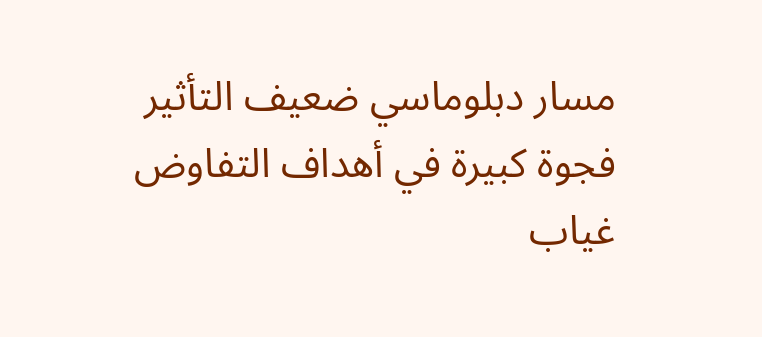مسار دبلوماسي ضعيف التأثير
فجوة كبيرة في أهداف التفاوض
غياب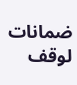ضمانات لوقف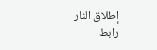إطلاق النار
رابط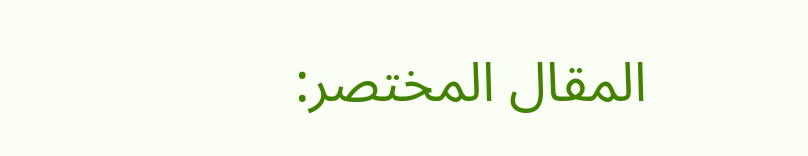المقال المختصر: